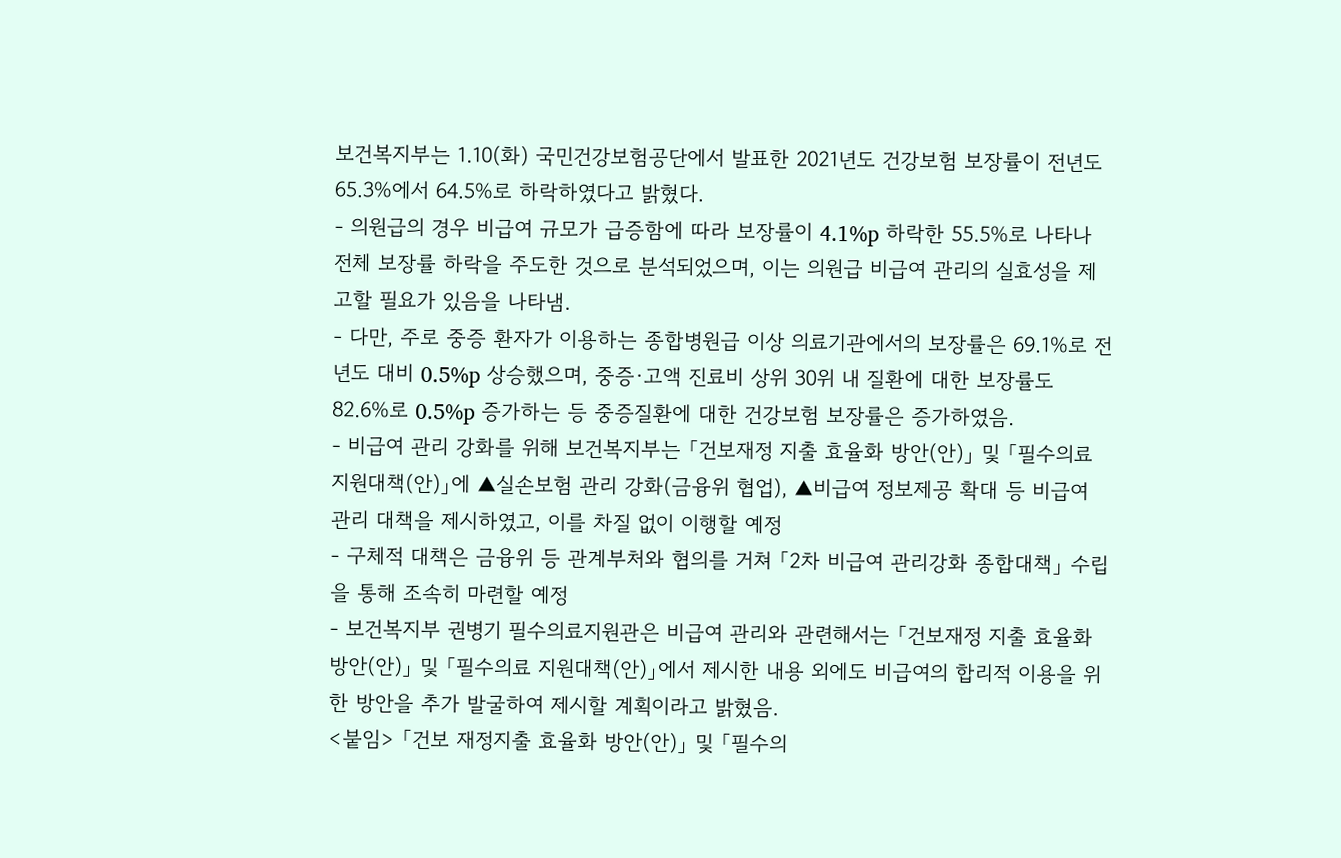보건복지부는 1.10(화) 국민건강보험공단에서 발표한 2021년도 건강보험 보장률이 전년도 65.3%에서 64.5%로 하락하였다고 밝혔다.
- 의원급의 경우 비급여 규모가 급증함에 따라 보장률이 4.1%p 하락한 55.5%로 나타나 전체 보장률 하락을 주도한 것으로 분석되었으며, 이는 의원급 비급여 관리의 실효성을 제고할 필요가 있음을 나타냄.
- 다만, 주로 중증 환자가 이용하는 종합병원급 이상 의료기관에서의 보장률은 69.1%로 전년도 대비 0.5%p 상승했으며, 중증·고액 진료비 상위 30위 내 질환에 대한 보장률도 82.6%로 0.5%p 증가하는 등 중증질환에 대한 건강보험 보장률은 증가하였음.
- 비급여 관리 강화를 위해 보건복지부는 「건보재정 지출 효율화 방안(안)」 및 「필수의료 지원대책(안)」에 ▲실손보험 관리 강화(금융위 협업), ▲비급여 정보제공 확대 등 비급여 관리 대책을 제시하였고, 이를 차질 없이 이행할 예정
- 구체적 대책은 금융위 등 관계부처와 협의를 거쳐 「2차 비급여 관리강화 종합대책」 수립을 통해 조속히 마련할 예정
- 보건복지부 권병기 필수의료지원관은 비급여 관리와 관련해서는 「건보재정 지출 효율화 방안(안)」 및 「필수의료 지원대책(안)」에서 제시한 내용 외에도 비급여의 합리적 이용을 위한 방안을 추가 발굴하여 제시할 계획이라고 밝혔음.
<붙임> 「건보 재정지출 효율화 방안(안)」 및 「필수의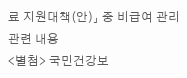료 지원대책(안)」 중 비급여 관리 관련 내용
<별첨> 국민건강보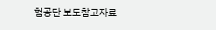험공단 보도참고자료